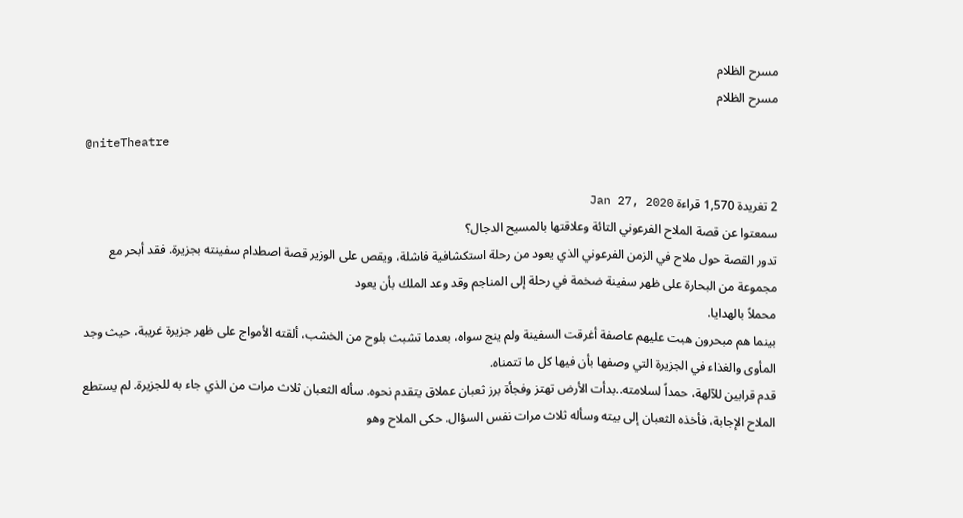مسرح الظلام
مسرح الظلام

@niteTheatre

2 تغريدة 1,570 قراءة Jan 27, 2020
سمعتوا عن قصة الملاح الفرعوني التائة وعلاقتها بالمسيح الدجال؟
تدور القصة حول ملاح في الزمن الفرعوني الذي يعود من رحلة استكشافية فاشلة، ويقص على الوزير قصة اصطدام سفينته بجزيرة. فقد أبحر مع مجموعة من البحارة على ظهر سفينة ضخمة في رحلة إلى المناجم وقد وعد الملك بأن يعود
محملاً بالهدايا.
بينما هم مبحرون هبت عليهم عاصفة أغرقت السفينة ولم ينج سواه، بعدما تشبث بلوح من الخشب، ألقته الأمواج على ظهر جزيرة غريبة، حيث وجد المأوى والغذاء في الجزيرة التي وصفها بأن فيها كل ما تتمناه.
قدم قرابين للآلهة، حمداً لسلامته..بدأت الأرض تهتز وفجأة برز ثعبان عملاق يتقدم نحوه. سأله الثعبان ثلاث مرات من الذي جاء به للجزيرة. لم يستطع الملاح الإجابة، فأخذه الثعبان إلى بيته وسأله ثلاث مرات نفس السؤال. حكى الملاح وهو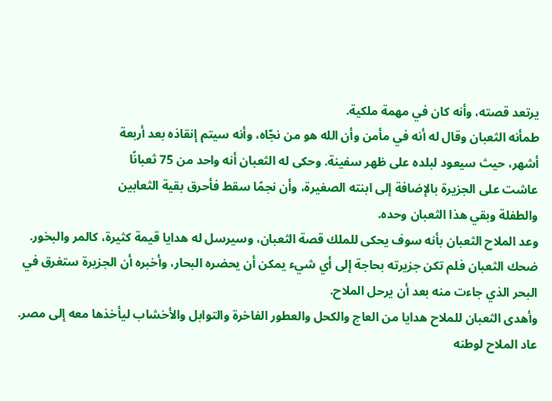يرتعد قصته، وأنه كان في مهمة ملكية.
طمأنه الثعبان وقال له أنه في مأمن وأن الله هو من نجّاه، وأنه سيتم إنقاذه بعد أربعة
أشهر، حيث سيعود لبلده على ظهر سفينة. وحكى له الثعبان أنه واحد من 75 ثعبانًا
عاشت على الجزيرة بالإضافة إلى ابنته الصغيرة، وأن نجمًا سقط فأحرق بقية الثعابين
والطفلة وبقي هذا الثعبان وحده.
وعد الملاح الثعبان بأنه سوف يحكى للملك قصة الثعبان، وسيرسل له هدايا قيمة كثيرة، كالمر والبخور. ضحك الثعبان فلم تكن جزيرته بحاجة إلى أي شيء يمكن أن يحضره البحار، وأخبره أن الجزيرة ستغرق في البحر الذي جاءت منه بعد أن يرحل الملاح.
وأهدى الثعبان للملاح هدايا من العاج والكحل والعطور الفاخرة والتوابل والأخشاب ليأخذها معه إلى مصر. عاد الملاح لوطنه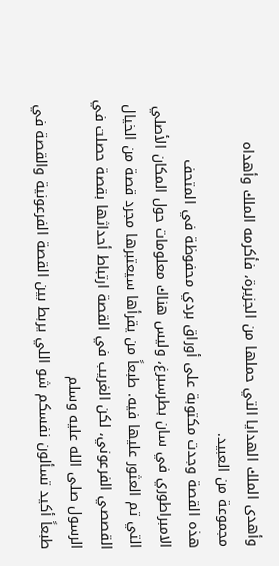وأهدى الملك الهدايا التي حملها من الجزيرة، فأكرمه الملك وأهداه مجموعة من العبيد.
هذه القصة وجدت مكتوبة على أوراق بردي محفوظة في المتحف الامبراطوري في سان بطرسبرغ، وليس هناك معلومات حول المكان الأصلي التي تم العثور عليها فيه. طبعاً من يقرأها سيعتبرها مجرد قصة من الخيال القصصي الفرعوني، لكن الغريب في القصة ارتباط أحداثها بقصة حصلت في الرسول صلى الله عليه وسلم
طبعاً أكيد تسألون نفسكم شو اللي يربط بين القصة الفرعونية والقصة في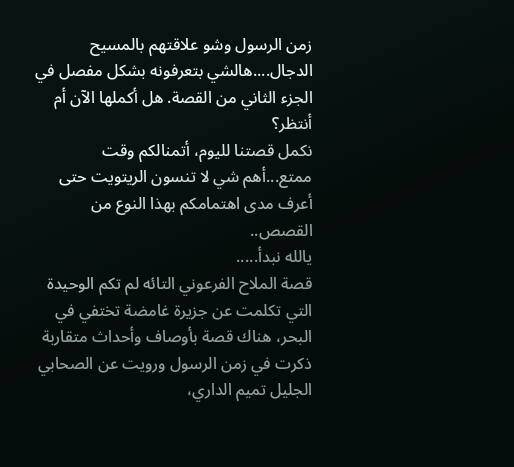زمن الرسول وشو علاقتهم بالمسيح الدجال....هالشي بتعرفونه بشكل مفصل في الجزء الثاني من القصة. هل أكملها الآن أم أنتظر؟
نكمل قصتنا لليوم، أتمنالكم وقت ممتع...أهم شي لا تنسون الريتويت حتى أعرف مدى اهتمامكم بهذا النوع من القصص..
يالله نبدأ.....
قصة الملاح الفرعوني التائه لم تكم الوحيدة التي تكلمت عن جزيرة غامضة تختفي في البحر، هناك قصة بأوصاف وأحداث متقاربة ذكرت في زمن الرسول ورويت عن الصحابي الجليل تميم الداري،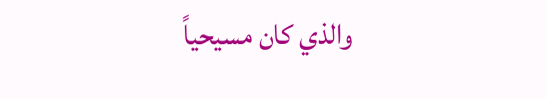والذي كان مسيحياً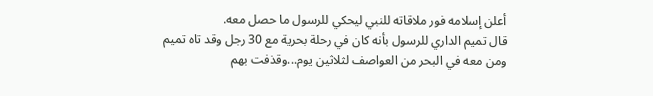أعلن إسلامه فور ملاقاته للنبي ليحكي للرسول ما حصل معه.
قال تميم الداري للرسول بأنه كان في رحلة بحرية مع 30 رجل وقد تاه تميم ومن معه في البحر من العواصف لثلاثين يوم...وقذفت بهم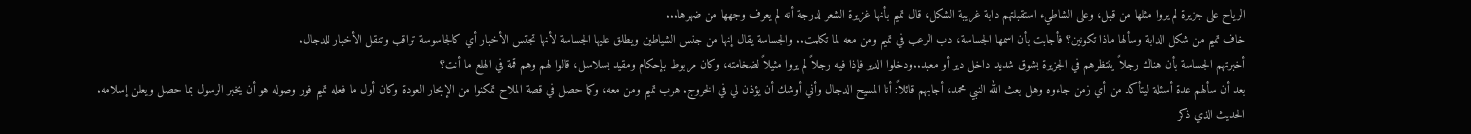الرياح على جزيرة لم يروا مثلها من قبل، وعلى الشاطيء استقبلتهم دابة غريبة الشكل، قال تميم بأنها غزيرة الشعر لدرجة أنه لم يعرف وجهها من ضهرها...
خاف تميم من شكل الدابة وسألها ماذا تكونين؟ فأجابت بأن اسمها الجساسة، دب الرعب في تميم ومن معه لما تكلمت.. والجساسة يقال إنها من جنس الشياطين ويطلق عليها الجساسة لأنها تجتس الأخبار أي كالجاسوسة تراقب وتنقل الأخبار للدجال.
أخبرتهم الجساسة بأن هناك رجلاً ينتظرهم في الجزيرة بشوق شديد داخل دير أو معبد..ودخلوا الدير فإذا فيه رجلاً لم يروا مثيلاً لضخامته، وكان مربوط بإحكام ومقيد بسلاسل، قالوا لهم وهم قمة في الهلع ما أنت؟
بعد أن سألهم عدة أسئلة ليتأكد من أي زمن جاءوه وهل بعث الله النبي محمد، أجابهم قائلاً: أنا المسيح الدجال وأني أوشك أن يؤذن لي في الخروج. هرب تميم ومن معه، وكما حصل في قصة الملاح تمكنوا من الإبحار العودة وكان أول ما فعله تميم فور وصوله هو أن يخبر الرسول بما حصل ويعلن إسلامه.
الحديث الذي ذكر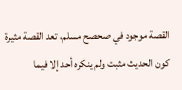القصة موجود في صحصح مسلم، تعد القصة مثيرة كون الحديث مثبت ولم ينكره أحد إلا فيما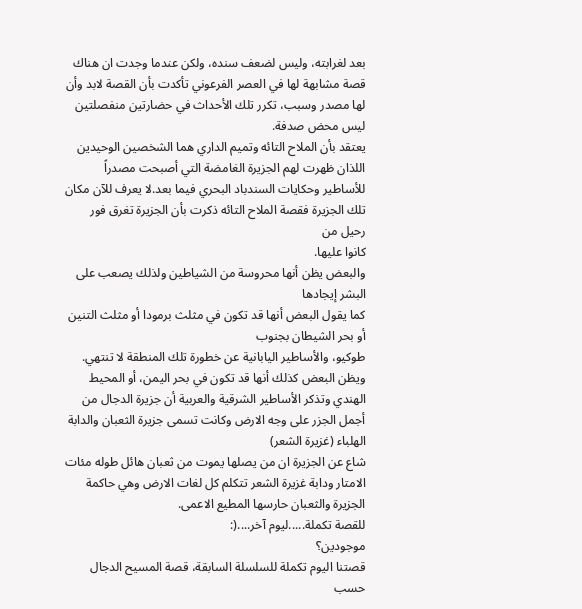بعد لغرابته، وليس لضعف سنده، ولكن عندما وجدت ان هناك قصة مشابهة لها في العصر الفرعوني تأكدت بأن القصة لابد وأن لها مصدر وسبب، تكرر تلك الأحداث في حضارتين منفصلتين ليس محض صدفة.
يعتقد بأن الملاح التائه وتميم الداري هما الشخصين الوحيدين اللذان ظهرت لهم الجزيرة الغامضة التي أصبحت مصدراً للأساطير وحكايات السندباد البحري فيما بعد.لا يعرف للآن مكان تلك الجزيرة فقصة الملاح التائه ذكرت بأن الجزيرة تغرق فور رحيل من
كانوا عليها.
والبعض يظن أنها محروسة من الشياطين ولذلك يصعب على البشر إيجادها
كما يقول البعض أنها قد تكون في مثلث برمودا أو مثلث التنين أو بحر الشيطان بجنوب
طوكيو، والأساطير اليابانية عن خطورة تلك المنطقة لا تنتهي.
ويظن البعض كذلك أنها قد تكون في بحر اليمن، أو المحيط الهندي وتذكر الأساطير الشرقية والعربية أن جزيرة الدجال من أجمل الجزر على وجه الارض وكانت تسمى جزيرة الثعبان والدابة الهلباء (غزيرة الشعر)
شاع عن الجزيرة ان من يصلها يموت من ثعبان هائل طوله مئات الامتار ودابة غزيرة الشعر تتكلم كل لغات الارض وهي حاكمة الجزيرة والثعبان حارسها المطيع الاعمى.
للقصة تكملة.....ليوم آخر....(:
موجودين؟
قصتنا اليوم تكملة للسلسلة السابقة، قصة المسيح الدجال حسب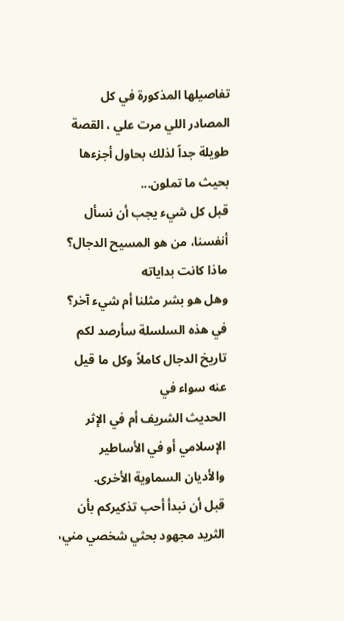تفاصيلها المذكورة في كل المصادر اللي مرت علي ، القصة طويلة جداً لذلك بحاول أجزءها بحيث ما تملون...
قبل كل شيء يجب أن نسأل أنفسنا، من هو المسيح الدجال؟ ماذا كانت بداياته
وهل هو بشر مثلنا أم شيء آخر؟
في هذه السلسلة سأرصد لكم تاريخ الدجال كاملاً وكل ما قيل عنه سواء في
الحديث الشريف أم في الإثر الإسلامي أو في الأساطير والأديان السماوية الأخرى.
قبل أن نبدأ أحب تذكيركم بأن الثريد مجهود بحثي شخصي مني،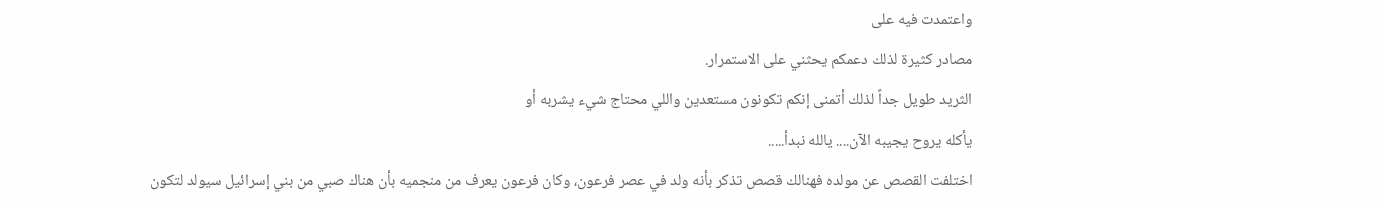واعتمدت فيه على
مصادر كثيرة لذلك دعمكم يحثني على الاستمرار.
الثريد طويل جداً لذلك أتمنى إنكم تكونون مستعدين واللي محتاج شيء يشربه أو
يأكله يروح يجيبه الآن.... يالله نبدأ.....
اختلفت القصص عن مولده فهنالك قصص تذكر بأنه ولد في عصر فرعون، وكان فرعون يعرف من منجميه بأن هناك صبي من بني إسرائيل سيولد لتكون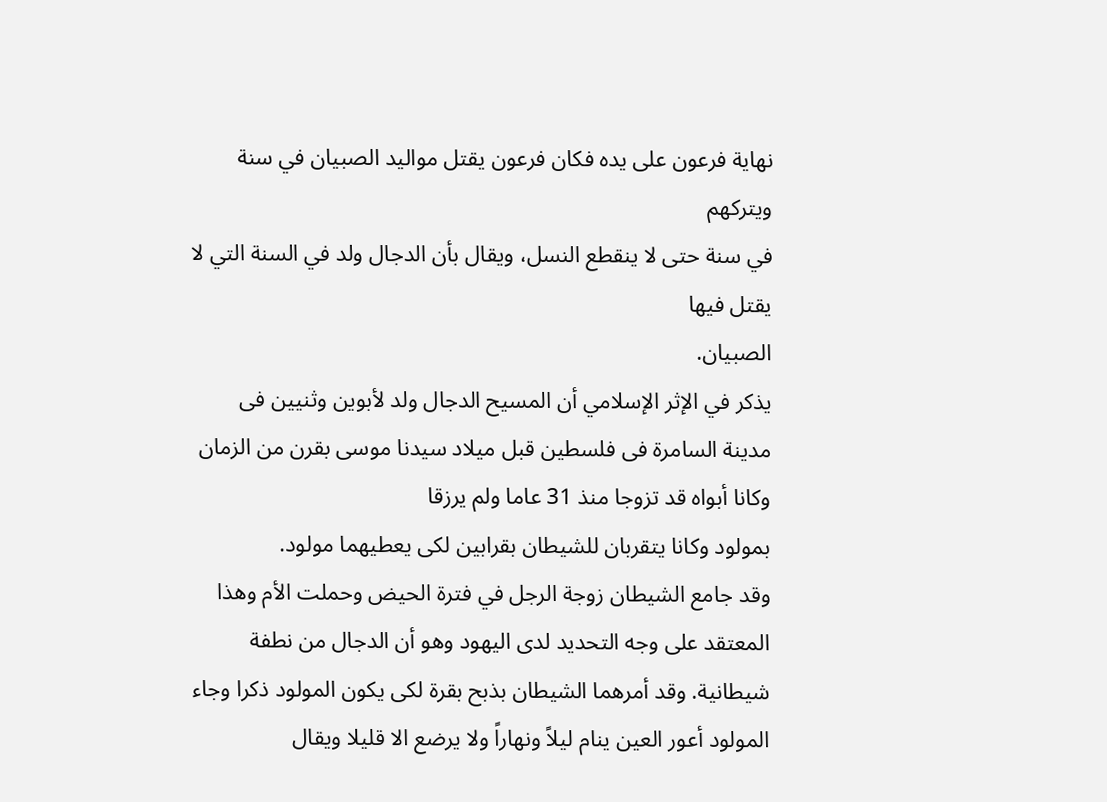نهاية فرعون على يده فكان فرعون يقتل مواليد الصبيان في سنة ويتركهم
في سنة حتى لا ينقطع النسل، ويقال بأن الدجال ولد في السنة التي لا يقتل فيها
الصبيان.
يذكر في الإثر الإسلامي أن المسيح الدجال ولد لأبوين وثنيين فى مدينة السامرة فى فلسطين قبل ميلاد سيدنا موسى بقرن من الزمان وكانا أبواه قد تزوجا منذ 31 عاما ولم يرزقا
بمولود وكانا يتقربان للشيطان بقرابين لكى يعطيهما مولود.
وقد جامع الشيطان زوجة الرجل في فترة الحيض وحملت الأم وهذا المعتقد على وجه التحديد لدى اليهود وهو أن الدجال من نطفة شيطانية. وقد أمرهما الشيطان بذبح بقرة لكى يكون المولود ذكرا وجاء المولود أعور العين ينام ليلاً ونهاراً ولا يرضع الا قليلا ويقال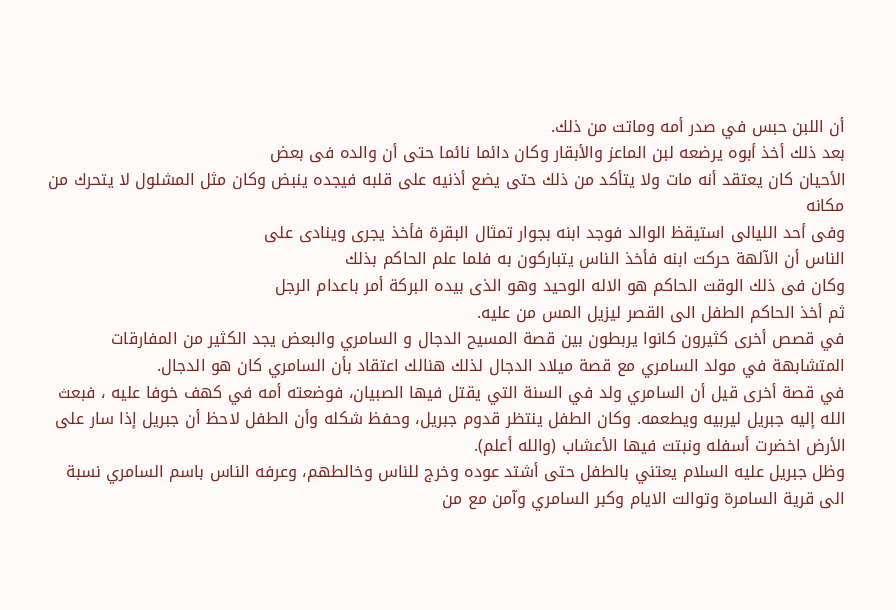أن اللبن حبس في صدر أمه وماتت من ذلك.
بعد ذلك أخذ أبوه يرضعه لبن الماعز والأبقار وكان دائما نائما حتى أن والده فى بعض
الأحيان كان يعتقد أنه مات ولا يتأكد من ذلك حتى يضع أذنيه على قلبه فيجده ينبض وكان مثل المشلول لا يتحرك من مكانه
وفى أحد الليالى استيقظ الوالد فوجد ابنه بجوار تمثال البقرة فأخذ يجرى وينادى على
الناس أن الآلهة حركت ابنه فأخذ الناس يتباركون به فلما علم الحاكم بذلك
وكان فى ذلك الوقت الحاكم هو الاله الوحيد وهو الذى بيده البركة أمر باعدام الرجل
ثم أخذ الحاكم الطفل الى القصر ليزيل المس من عليه.
في قصص أخرى كثيرون كانوا يربطون بين قصة المسيح الدجال و السامري والبعض يجد الكثير من المفارقات المتشابهة في مولد السامري مع قصة ميلاد الدجال لذلك هنالك اعتقاد بأن السامري كان هو الدجال.
في قصة أخرى قيل أن السامري ولد في السنة التي يقتل فيها الصبيان، فوضعته أمه في كهف خوفا عليه ، فبعث الله إليه جبريل ليربيه ويطعمه. وكان الطفل ينتظر قدوم جبريل، وحفظ شكله وأن الطفل لاحظ أن جبريل إذا سار على الأرض اخضرت أسفله ونبتت فيها الأعشاب (والله أعلم).
وظل جبريل عليه السلام يعتني بالطفل حتى أشتد عوده وخرج للناس وخالطهم، وعرفه الناس باسم السامري نسبة الى قرية السامرة وتوالت الايام وكبر السامري وآمن مع من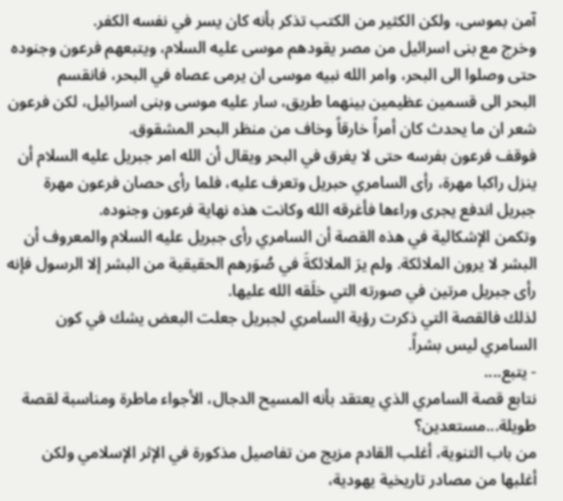آمن بموسى، ولكن الكثير من الكتب تذكر بأنه كان يسر في نفسه الكفر.
وخرج مع بنى اسرائيل من مصر يقودهم موسى عليه السلام، ويتبعهم فرعون وجنوده حتى وصلوا الى البحر، وامر الله نبيه موسى ان يرمى عصاه في البحر، فانقسم
البحر الى قسمين عظيمين بينهما طريق، سار عليه موسى وبنى اسرائيل، لكن فرعون شعر ان ما يحدث كان أمراً خارقاً وخاف من منظر البحر المشقوق.
فوقف فرعون بفرسه حتى لا يغرق في البحر ويقال أن الله امر جبريل عليه السلام أن ينزل راكبا مهرة، رأى السامري حبريل وتعرف عليه، فلما رأى حصان فرعون مهرة جبريل اندفع يجرى وراءها فأغرقه الله وكانت هذه نهاية فرعون وجنوده.
وتكمن الإشكالية في هذه القصة أن السامري رأى جبريل عليه السلام والمعروف أن البشر لا يرون الملائكة. ولم يرَ الملائكةَ في صُوَرهم الحقيقية من البشر إلا الرسول فإنه رأى جبريل مرتين في صورته التي خلَقه الله عليها.
لذلك فالقصة التي ذكرت رؤية السامري لجبريل جعلت البعض يشك في كون السامري ليس بشراً.
- يتبع....
نتابع قصة السامري الذي يعتقد بأنه المسيح الدجال، الأجواء ماطرة ومناسبة لقصة طويلة...مستعدين؟
من باب التنوية، أغلب القادم مزيج من تفاصيل مذكورة في الإثر الإسلامي ولكن أغلبها من مصادر تاريخية يهودية،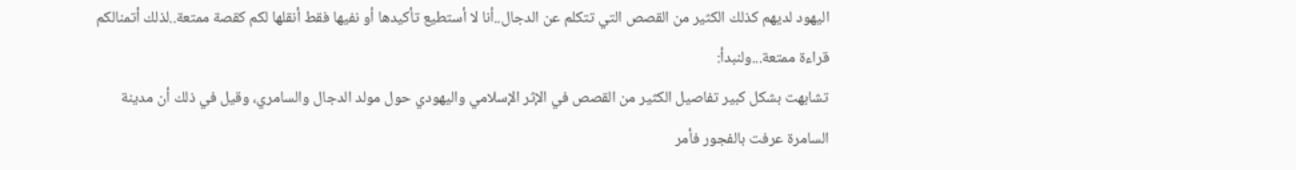اليهود لديهم كذلك الكثير من القصص التي تتكلم عن الدجال..أنا لا أستطيع تأكيدها أو نفيها فقط أنقلها لكم كقصة ممتعة..لذلك أتمنالكم قراءة ممتعة...ولنبدأ:
تشابهت بشكل كبير تفاصيل الكثير من القصص في الإثر الإسلامي واليهودي حول مولد الدجال والسامري، وقيل في ذلك أن مدينة السامرة عرفت بالفجور فأمر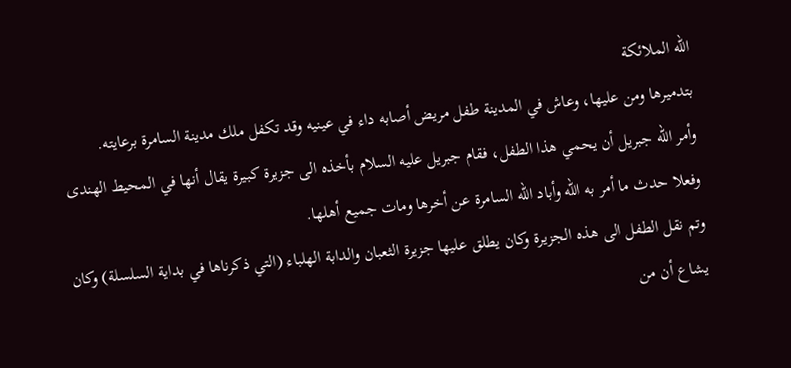الله الملائكة
بتدميرها ومن عليها، وعاش في المدينة طفل مريض أصابه داء في عينيه وقد تكفل ملك مدينة السامرة برعايته.
وأمر الله جبريل أن يحمي هذا الطفل، فقام جبريل عليه السلام بأخذه الى جزيرة كبيرة يقال أنها في المحيط الهندى وفعلا حدث ما أمر به الله وأباد الله السامرة عن أخرها ومات جميع أهلها.
وتم نقل الطفل الى هذه الجزيرة وكان يطلق عليها جزيرة الثعبان والدابة الهلباء (التي ذكرناها في بداية السلسلة) وكان يشاع أن من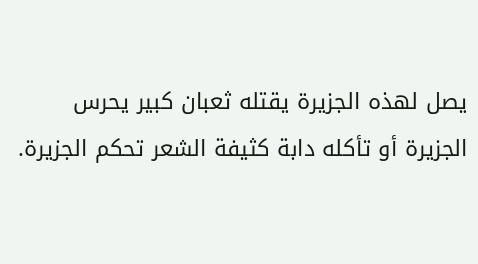يصل لهذه الجزيرة يقتله ثعبان كبير يحرس
الجزيرة أو تأكله دابة كثيفة الشعر تحكم الجزيرة.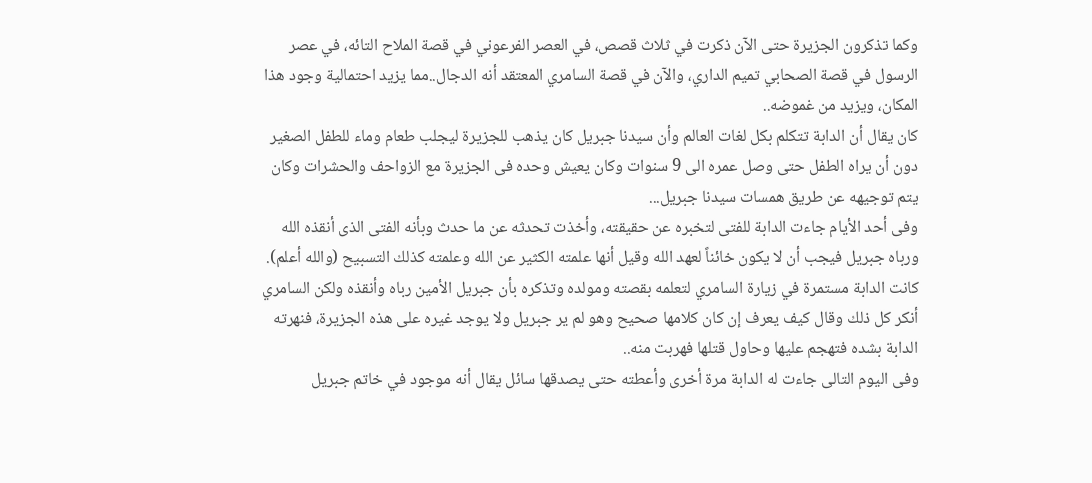وكما تذكرون الجزيرة حتى الآن ذكرت في ثلاث قصص، في العصر الفرعوني في قصة الملاح التائه، في عصر الرسول في قصة الصحابي تميم الداري، والآن في قصة السامري المعتقد أنه الدجال..مما يزيد احتمالية وجود هذا المكان، ويزيد من غموضه..
كان يقال أن الدابة تتكلم بكل لغات العالم وأن سيدنا جبريل كان يذهب للجزيرة ليجلب طعام وماء للطفل الصغير دون أن يراه الطفل حتى وصل عمره الى 9 سنوات وكان يعيش وحده فى الجزيرة مع الزواحف والحشرات وكان يتم توجيهه عن طريق همسات سيدنا جبريل...
وفى أحد الأيام جاءت الدابة للفتى لتخبره عن حقيقته، وأخذت تحدثه عن ما حدث وبأنه الفتى الذى أنقذه الله ورباه جبريل فيجب أن لا يكون خائناً لعهد الله وقيل أنها علمته الكثير عن الله وعلمته كذلك التسبيح (والله أعلم).
كانت الدابة مستمرة في زيارة السامري لتعلمه بقصته ومولده وتذكره بأن جبريل الأمين رباه وأنقذه ولكن السامري أنكر كل ذلك وقال كيف يعرف إن كان كلامها صحيح وهو لم ير جبريل ولا يوجد غيره على هذه الجزيرة، فنهرته الدابة بشده فتهجم عليها وحاول قتلها فهربت منه..
وفى اليوم التالى جاءت له الدابة مرة أخرى وأعطته حتى يصدقها سائل يقال أنه موجود في خاتم جبريل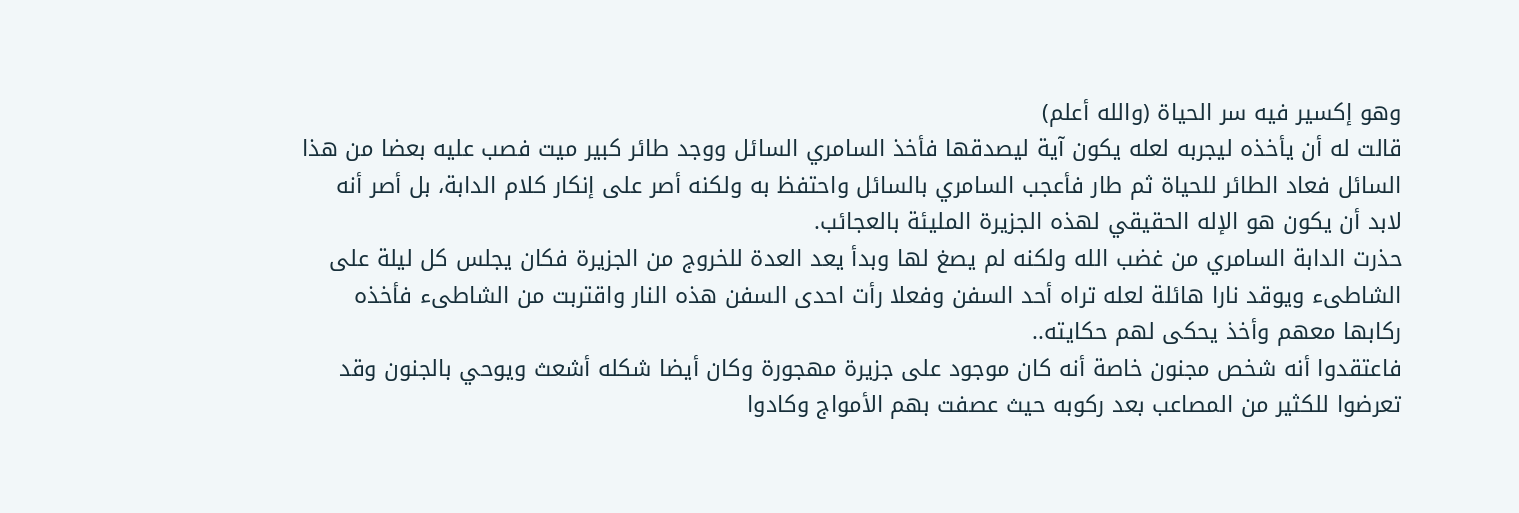وهو إكسير فيه سر الحياة (والله أعلم)
قالت له أن يأخذه ليجربه لعله يكون آية ليصدقها فأخذ السامري السائل ووجد طائر كبير ميت فصب عليه بعضا من هذا السائل فعاد الطائر للحياة ثم طار فأعجب السامري بالسائل واحتفظ به ولكنه أصر على إنكار كلام الدابة، بل أصر أنه لابد أن يكون هو الإله الحقيقي لهذه الجزيرة المليئة بالعجائب.
حذرت الدابة السامري من غضب الله ولكنه لم يصغ لها وبدأ يعد العدة للخروج من الجزيرة فكان يجلس كل ليلة على الشاطىء ويوقد نارا هائلة لعله تراه أحد السفن وفعلا رأت احدى السفن هذه النار واقتربت من الشاطىء فأخذه ركابها معهم وأخذ يحكى لهم حكايته..
فاعتقدوا أنه شخص مجنون خاصة أنه كان موجود على جزيرة مهجورة وكان أيضا شكله أشعث ويوحي بالجنون وقد تعرضوا للكثير من المصاعب بعد ركوبه حيث عصفت بهم الأمواج وكادوا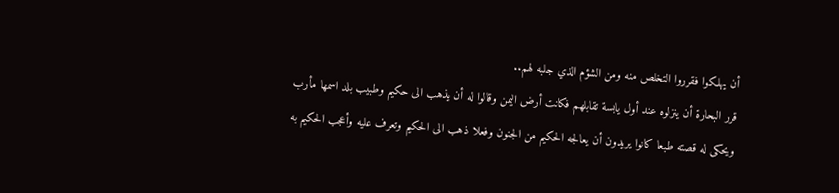أن يهلكوا فقرروا التخلص منه ومن الشؤم الذي جلبه لهم..
قرر البحارة أن ينزلوه عند أول يابسة تقابلهم فكانت أرض اليمن وقالوا له أن يذهب الى حكيم وطبيب بلد اسمها مأرب ويحكى له قصته طبعا كانوا يريدون أن يعالجه الحكيم من الجنون وفعلا ذهب الى الحكيم وتعرف عليه وأعجب الحكيم به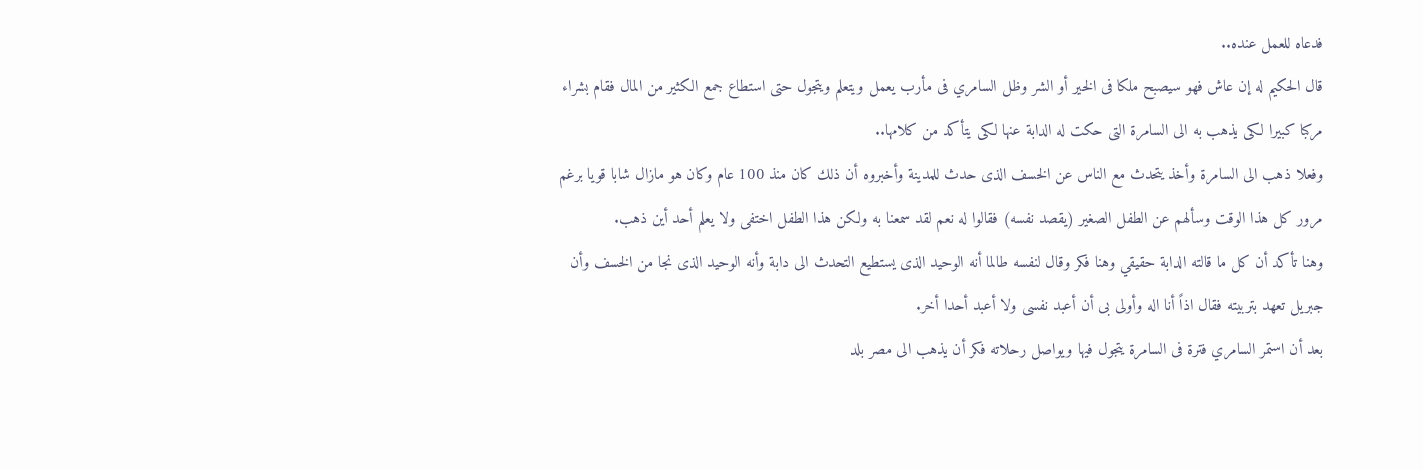فدعاه للعمل عنده..
قال الحكيم له إن عاش فهو سيصبح ملكا فى الخير أو الشر وظل السامري فى مأرب يعمل ويتعلم ويتجول حتى استطاع جمع الكثير من المال فقام بشراء مركبا كبيرا لكى يذهب به الى السامرة التى حكت له الدابة عنها لكى يتأكد من كلامها..
وفعلا ذهب الى السامرة وأخذ يتحدث مع الناس عن الخسف الذى حدث للمدينة وأخبروه أن ذلك كان منذ 100 عام وكان هو مازال شابا قويا برغم مرور كل هذا الوقت وسألهم عن الطفل الصغير (يقصد نفسه) فقالوا له نعم لقد سمعنا به ولكن هذا الطفل اختفى ولا يعلم أحد أين ذهب.
وهنا تأكد أن كل ما قالته الدابة حقيقي وهنا فكر وقال لنفسه طالما أنه الوحيد الذى يستطيع التحدث الى دابة وأنه الوحيد الذى نجا من الخسف وأن جبريل تعهد بتربيته فقال اذاً أنا اله وأولى بى أن أعبد نفسى ولا أعبد أحدا أخر.
بعد أن استمر السامري فترة فى السامرة يتجول فيها ويواصل رحلاته فكر أن يذهب الى مصر بلد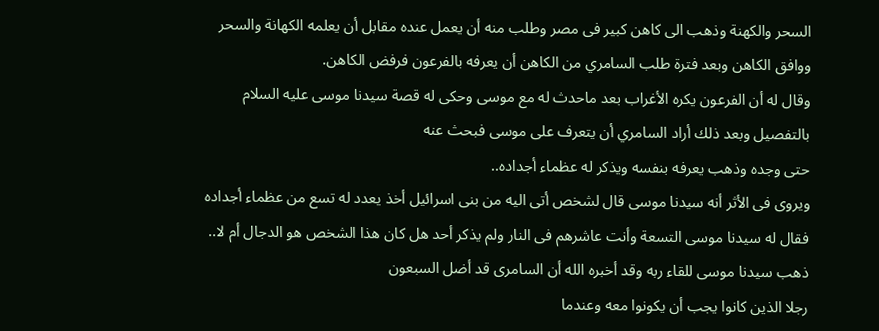السحر والكهنة وذهب الى كاهن كبير فى مصر وطلب منه أن يعمل عنده مقابل أن يعلمه الكهانة والسحر ووافق الكاهن وبعد فترة طلب السامري من الكاهن أن يعرفه بالفرعون فرفض الكاهن.
وقال له أن الفرعون يكره الأغراب بعد ماحدث له مع موسى وحكى له قصة سيدنا موسى عليه السلام بالتفصيل وبعد ذلك أراد السامري أن يتعرف على موسى فبحث عنه
حتى وجده وذهب يعرفه بنفسه ويذكر له عظماء أجداده..
ويروى فى الأثر أنه سيدنا موسى قال لشخص أتى اليه من بنى اسرائيل أخذ يعدد له تسع من عظماء أجداده فقال له سيدنا موسى التسعة وأنت عاشرهم فى النار ولم يذكر أحد هل كان هذا الشخص هو الدجال أم لا..
ذهب سيدنا موسى للقاء ربه وقد أخبره الله أن السامرى قد أضل السبعون
رجلا الذين كانوا يجب أن يكونوا معه وعندما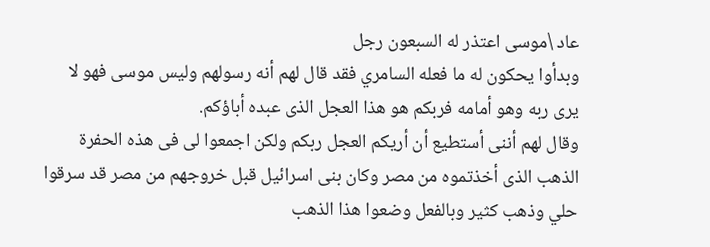عاد \موسى اعتذر له السبعون رجل
وبدأوا يحكون له ما فعله السامري فقد قال لهم أنه رسولهم وليس موسى فهو لا
يرى ربه وهو أمامه فربكم هو هذا العجل الذى عبده أباؤكم.
وقال لهم أننى أستطيع أن أريكم العجل ربكم ولكن اجمعوا لى فى هذه الحفرة الذهب الذى أخذتموه من مصر وكان بنى اسرائيل قبل خروجهم من مصر قد سرقوا حلي وذهب كثير وبالفعل وضعوا هذا الذهب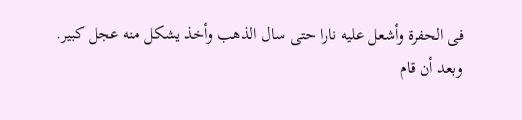فى الحفرة وأشعل عليه نارا حتى سال الذهب وأخذ يشكل منه عجل كبير.
وبعد أن قام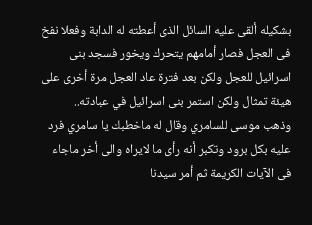بشكيله ألقى عليه السائل الذى أعطته له الدابة وفعلا نفخ فى العجل فصار أمامهم يتحرك ويخور فسجد بنى اسرائيل للعجل ولكن بعد فترة عاد العجل مرة أخرى على هيئة تمثال ولكن استمر بنى اسرائيل في عبادته..
وذهب موسى للسامري وقال له ماخطبك يا سامري فرد عليه بكل برود وتكبر أنه رأى ما لايراه والى أخر ماجاء فى الآيات الكريمة ثم أمر سيدنا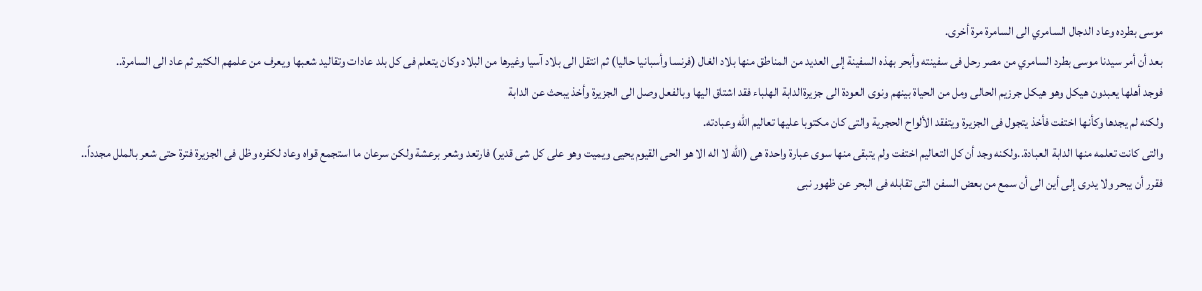موسى بطرده وعاد الدجال السامري الى السامرة مرة أخرى.
بعد أن أمر سيدنا موسى بطرد السامري من مصر رحل فى سفينته وأبحر بهذه السفينة إلى العديد من المناطق منها بلاد الغال (فرنسا وأسبانيا حاليا) ثم انتقل الى بلاد آسيا وغيرها من البلاد وكان يتعلم فى كل بلد عادات وتقاليد شعبها ويعرف من علمهم الكثير ثم عاد الى السامرة..
فوجد أهلها يعبدون هيكل وهو هيكل جرزيم الحالى ومل من الحياة بينهم ونوى العودة الى جزيرةالدابة الهلباء فقد اشتاق اليها وبالفعل وصل الى الجزيرة وأخذ يبحث عن الدابة
ولكنه لم يجدها وكأنها اختفت فأخذ يتجول فى الجزيرة ويتفقد الألواح الحجرية والتى كان مكتوبا عليها تعاليم الله وعبادته.
والتى كانت تعلمه منها الدابة العبادة..ولكنه وجد أن كل التعاليم اختفت ولم يتبقى منها سوى عبارة واحدة هى (الله لا اله الا هو الحى القيوم يحيى ويميت وهو على كل شى قدير) فارتعد وشعر برعشة ولكن سرعان ما استجمع قواه وعاد لكفره وظل فى الجزيرة فترة حتى شعر بالملل مجدداً..
فقرر أن يبحر ولا يدرى إلى أين الى أن سمع من بعض السفن التى تقابله فى البحر عن ظهور نبى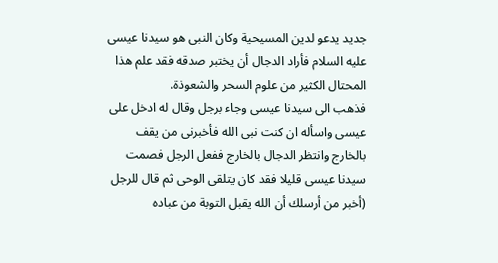جديد يدعو لدين المسيحية وكان النبى هو سيدنا عيسى عليه السلام فأراد الدجال أن يختبر صدقه فقد علم هذا المحتال الكثير من علوم السحر والشعوذة.
فذهب الى سيدنا عيسى وجاء برجل وقال له ادخل على عيسى واسأله ان كنت نبى الله فأخبرنى من يقف بالخارج وانتظر الدجال بالخارج ففعل الرجل فصمت سيدنا عيسى قليلا فقد كان يتلقى الوحى ثم قال للرجل (أخبر من أرسلك أن الله يقبل التوبة من عباده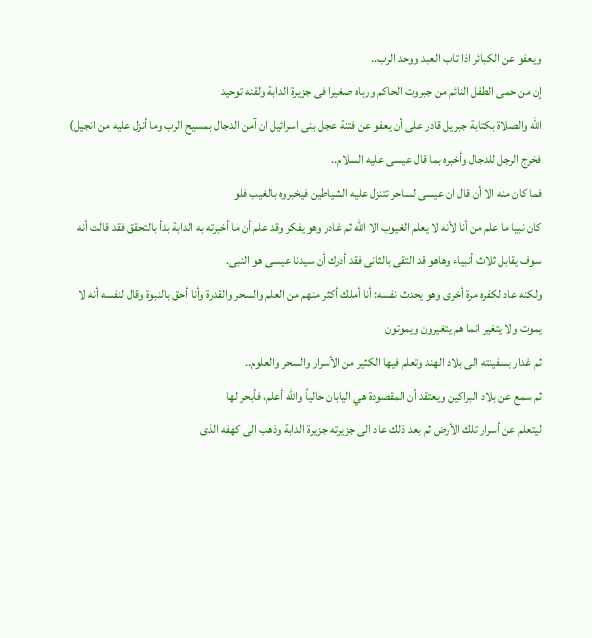ويعفو عن الكبائر اذا تاب العبد ووحد الرب..
إن من حمى الطفل النائم من جبروت الحاكم ورباه صغيرا فى جزيرة الدابة ولقنه توحيد
الله والصلاة بكتابة جبريل قادر على أن يعفو عن فتنة عجل بنى اسرائيل ان آمن الدجال بمسيح الرب وما أنزل عليه من انجيل) فخرج الرجل للدجال وأخبره بما قال عيسى عليه السلام..
فما كان منه الا أن قال ان عيسى لساحر تتنزل عليه الشياطين فيخبروه بالغيب فلو
كان نبيا ما علم من أنا لأنه لا يعلم الغيوب الا الله ثم غادر وهو يفكر وقد علم أن ما أخبرته به الدابة بدأ بالتحقق فقد قالت أنه سوف يقابل ثلاث أنبياء وهاهو قد التقى بالثانى فقد أدرك أن سيدنا عيسى هو النبى.
ولكنه عاد لكفره مرة أخرى وهو يحدث نفسه: أنا أملك أكثر منهم من العلم والسحر والقدرة وأنا أحق بالنبوة وقال لنفسه أنه لا يموت ولا يتغير انما هم يتغيرون ويموتون
ثم غدار بسفينته الى بلاد الهند وتعلم فيها الكثير من الأسرار والسحر والعلوم..
ثم سمع عن بلاد البراكين ويعتقد أن المقصودة هي اليابان حالياً والله أعلم، فأبحر لها
ليتعلم عن أسرار تلك الأرض ثم بعد ذلك عاد الى جزيرته جزيرة الدابة وذهب الى كهفه الذى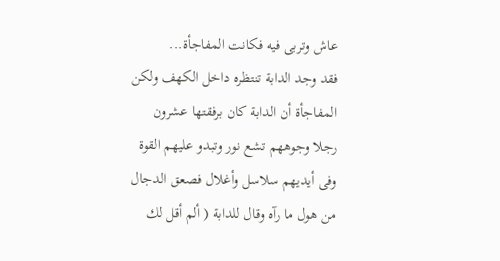عاش وتربى فيه فكانت المفاجأة...
فقد وجد الدابة تنتظره داخل الكهف ولكن المفاجأة أن الدابة كان برفقتها عشرون رجلا وجوههم تشع نور وتبدو عليهم القوة وفى أيديهم سلاسل وأغلال فصعق الدجال من هول ما رآه وقال للدابة ( ألم أقل لك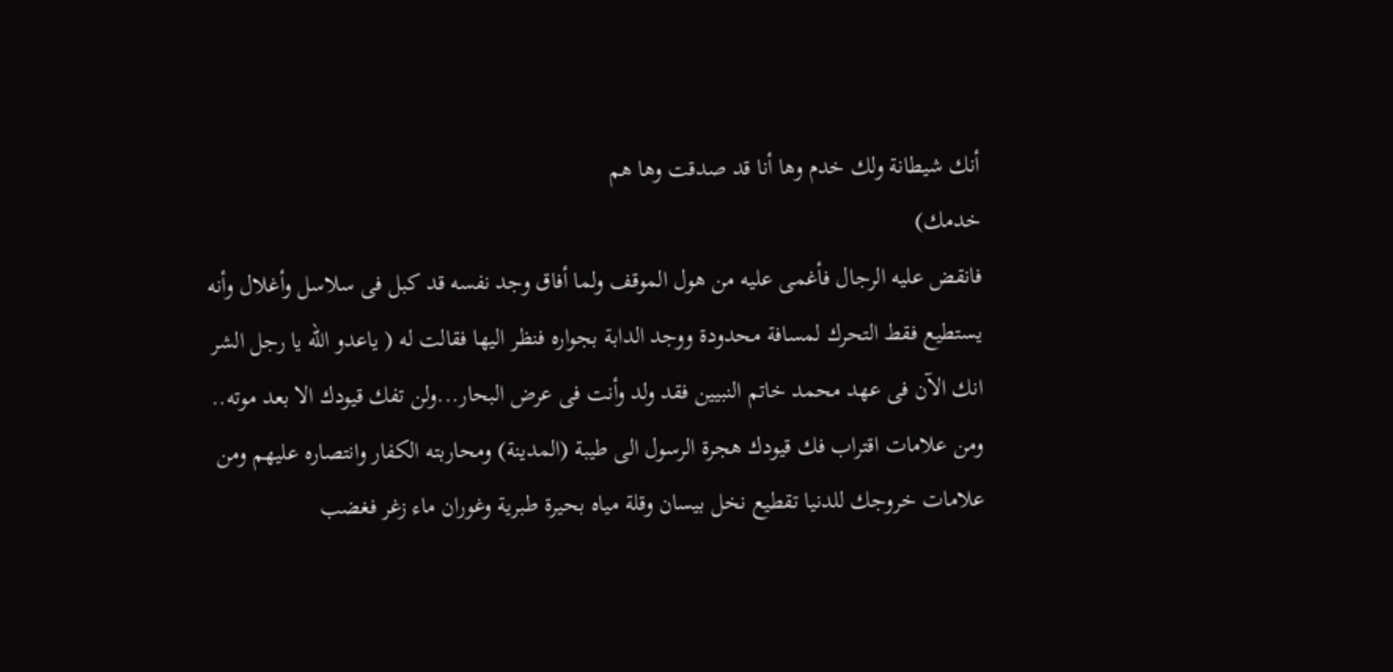أنك شيطانة ولك خدم وها أنا قد صدقت وها هم
خدمك)
فانقض عليه الرجال فأغمى عليه من هول الموقف ولما أفاق وجد نفسه قد كبل فى سلاسل وأغلال وأنه يستطيع فقط التحرك لمسافة محدودة ووجد الدابة بجواره فنظر اليها فقالت له ( ياعدو الله يا رجل الشر انك الآن فى عهد محمد خاتم النبيين فقد ولد وأنت فى عرض البحار...ولن تفك قيودك الا بعد موته..
ومن علامات اقتراب فك قيودك هجرة الرسول الى طيبة (المدينة) ومحاربته الكفار وانتصاره عليهم ومن علامات خروجك للدنيا تقطيع نخل بيسان وقلة مياه بحيرة طبرية وغوران ماء زغر فغضب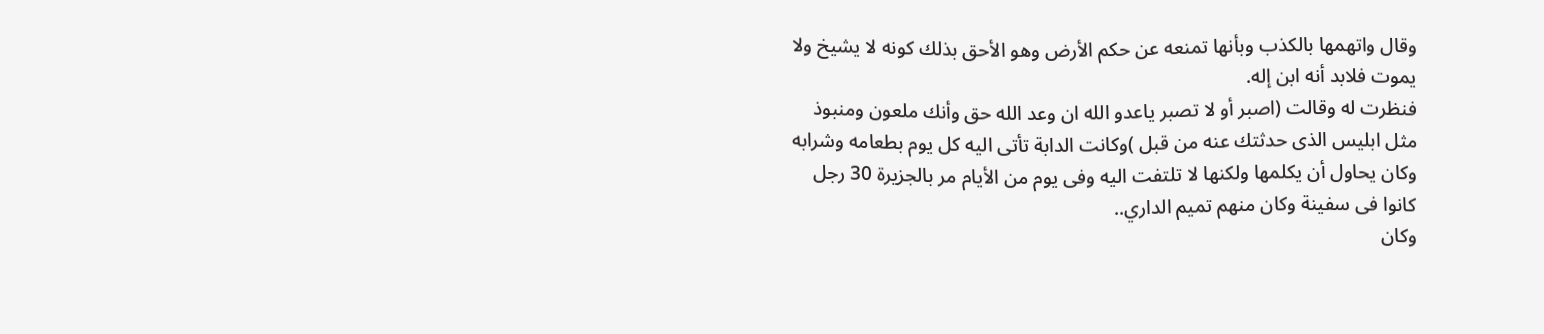وقال واتهمها بالكذب وبأنها تمنعه عن حكم الأرض وهو الأحق بذلك كونه لا يشيخ ولا يموت فلابد أنه ابن إله.
فنظرت له وقالت (اصبر أو لا تصبر ياعدو الله ان وعد الله حق وأنك ملعون ومنبوذ مثل ابليس الذى حدثتك عنه من قبل )وكانت الدابة تأتى اليه كل يوم بطعامه وشرابه وكان يحاول أن يكلمها ولكنها لا تلتفت اليه وفى يوم من الأيام مر بالجزيرة 30 رجل كانوا فى سفينة وكان منهم تميم الداري..
وكان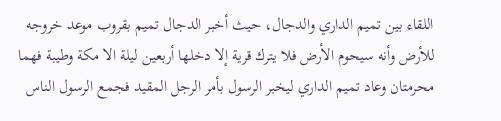اللقاء بين تميم الداري والدجال، حيث أخبر الدجال تميم بقروب موعد خروجه للأرض وأنه سيحوم الأرض فلا يترك قرية إلا دخلها أربعين ليلة الا مكة وطيبة فهما محرمتان وعاد تميم الداري ليخبر الرسول بأمر الرجل المقيد فجمع الرسول الناس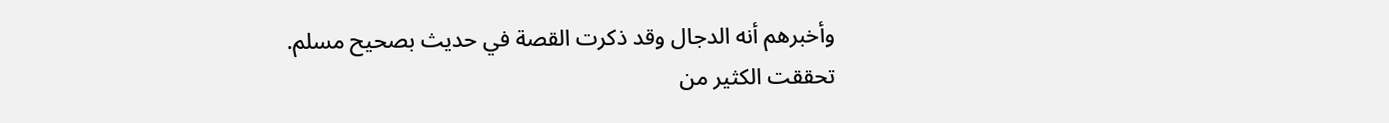وأخبرهم أنه الدجال وقد ذكرت القصة في حديث بصحيح مسلم.
تحققت الكثير من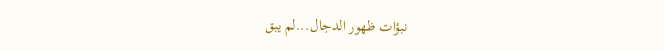نبؤات ظهور الدجال...لم يبق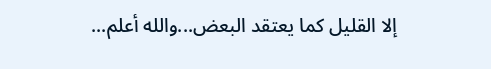إلا القليل كما يعتقد البعض...والله أعلم...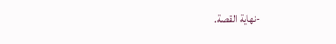-نهاية القصة.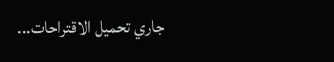جاري تحميل الاقتراحات...